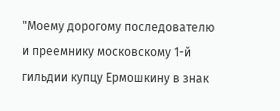"Моему дорогому последователю и преемнику московскому 1-й гильдии купцу Ермошкину в знак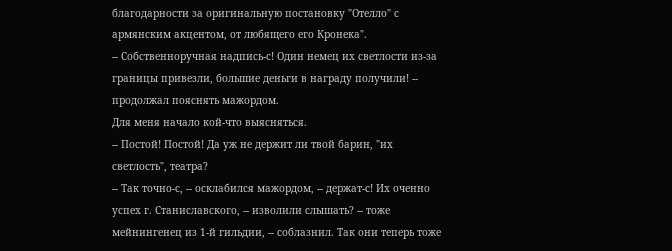благодарности за оригинальную постановку "Отелло" с армянским акцентом, от любящего его Кронека".
-- Собственноручная надпись-с! Один немец их светлости из-за границы привезли, большие деньги в награду получили! -- продолжал пояснять мажордом.
Для меня начало кой-что выясняться.
-- Постой! Постой! Да уж не держит ли твой барин, "их светлость", театра?
-- Так точно-с, -- осклабился мажордом, -- держат-с! Их оченно успех г. Станиславского, -- изволили слышать? -- тоже мейнингенец из 1-й гильдии, -- соблазнил. Так они теперь тоже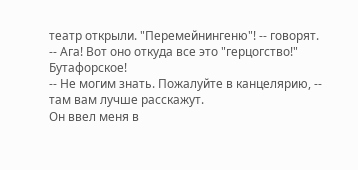театр открыли. "Перемейнингеню"! -- говорят.
-- Ага! Вот оно откуда все это "герцогство!" Бутафорское!
-- Не могим знать. Пожалуйте в канцелярию, -- там вам лучше расскажут.
Он ввел меня в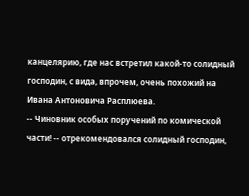канцелярию, где нас встретил какой-то солидный господин, с вида, впрочем, очень похожий на Ивана Антоновича Расплюева.
-- Чиновник особых поручений по комической части! -- отрекомендовался солидный господин,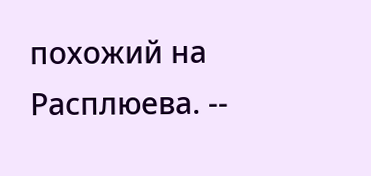похожий на Расплюева. --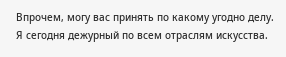Впрочем, могу вас принять по какому угодно делу. Я сегодня дежурный по всем отраслям искусства.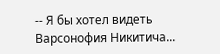-- Я бы хотел видеть Варсонофия Никитича...